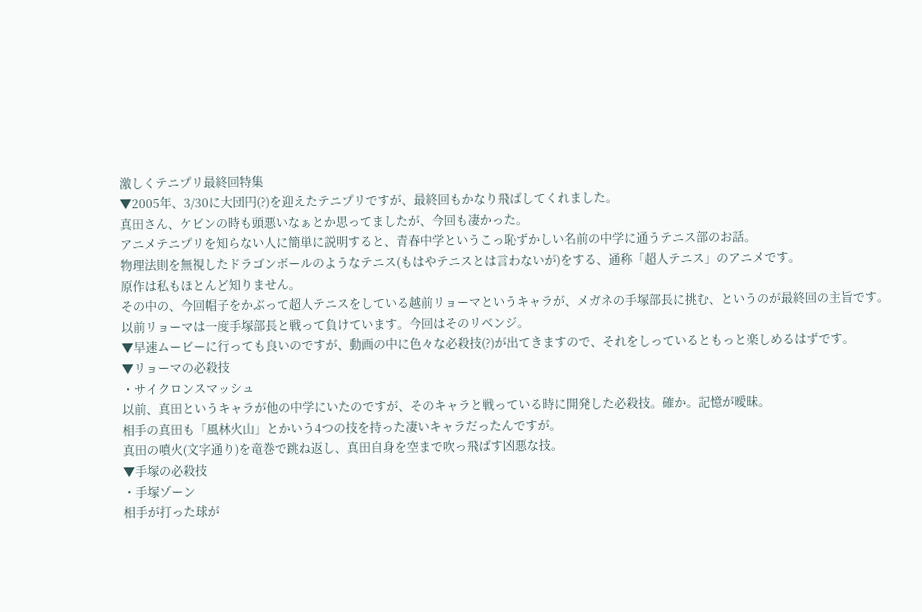激しくテニプリ最終回特集
▼2005年、3/30に大団円(?)を迎えたテニプリですが、最終回もかなり飛ばしてくれました。
真田さん、ケビンの時も頭悪いなぁとか思ってましたが、今回も凄かった。
アニメテニプリを知らない人に簡単に説明すると、青春中学というこっ恥ずかしい名前の中学に通うテニス部のお話。
物理法則を無視したドラゴンボールのようなテニス(もはやテニスとは言わないが)をする、通称「超人テニス」のアニメです。
原作は私もほとんど知りません。
その中の、今回帽子をかぶって超人テニスをしている越前リョーマというキャラが、メガネの手塚部長に挑む、というのが最終回の主旨です。
以前リョーマは一度手塚部長と戦って負けています。今回はそのリベンジ。
▼早速ムービーに行っても良いのですが、動画の中に色々な必殺技(?)が出てきますので、それをしっているともっと楽しめるはずです。
▼リョーマの必殺技
・サイクロンスマッシュ
以前、真田というキャラが他の中学にいたのですが、そのキャラと戦っている時に開発した必殺技。確か。記憶が曖昧。
相手の真田も「風林火山」とかいう4つの技を持った凄いキャラだったんですが。
真田の噴火(文字通り)を竜巻で跳ね返し、真田自身を空まで吹っ飛ばす凶悪な技。
▼手塚の必殺技
・手塚ゾーン
相手が打った球が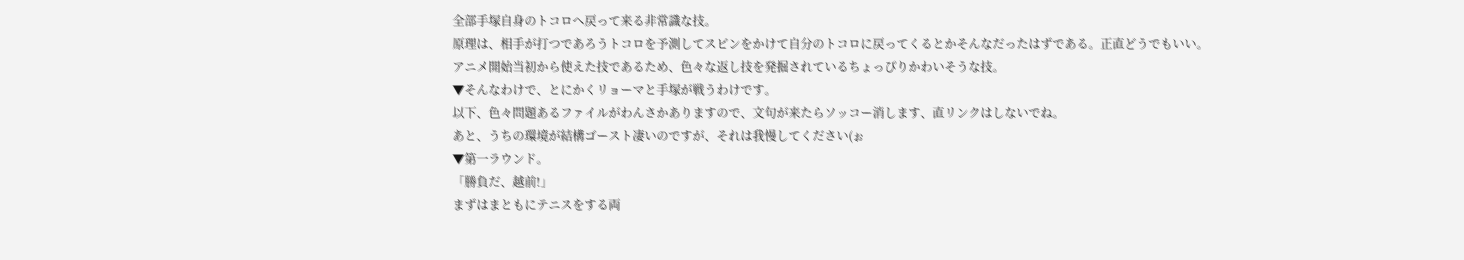全部手塚自身のトコロへ戻って来る非常識な技。
原理は、相手が打つであろうトコロを予測してスピンをかけて自分のトコロに戻ってくるとかそんなだったはずである。正直どうでもいい。
アニメ開始当初から使えた技であるため、色々な返し技を発掘されているちょっぴりかわいそうな技。
▼そんなわけで、とにかくリョーマと手塚が戦うわけです。
以下、色々問題あるファイルがわんさかありますので、文句が来たらソッコー消します、直リンクはしないでね。
あと、うちの環境が結構ゴースト凄いのですが、それは我慢してください(ぉ
▼第一ラウンド。
「勝負だ、越前!」
まずはまともにテニスをする両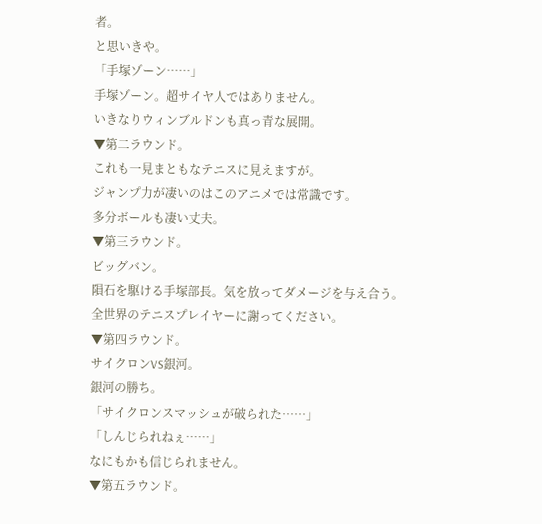者。
と思いきや。
「手塚ゾーン……」
手塚ゾーン。超サイヤ人ではありません。
いきなりウィンブルドンも真っ青な展開。
▼第二ラウンド。
これも一見まともなテニスに見えますが。
ジャンプ力が凄いのはこのアニメでは常識です。
多分ボールも凄い丈夫。
▼第三ラウンド。
ビッグバン。
隕石を駆ける手塚部長。気を放ってダメージを与え合う。
全世界のテニスプレイヤーに謝ってください。
▼第四ラウンド。
サイクロンVS銀河。
銀河の勝ち。
「サイクロンスマッシュが破られた……」
「しんじられねぇ……」
なにもかも信じられません。
▼第五ラウンド。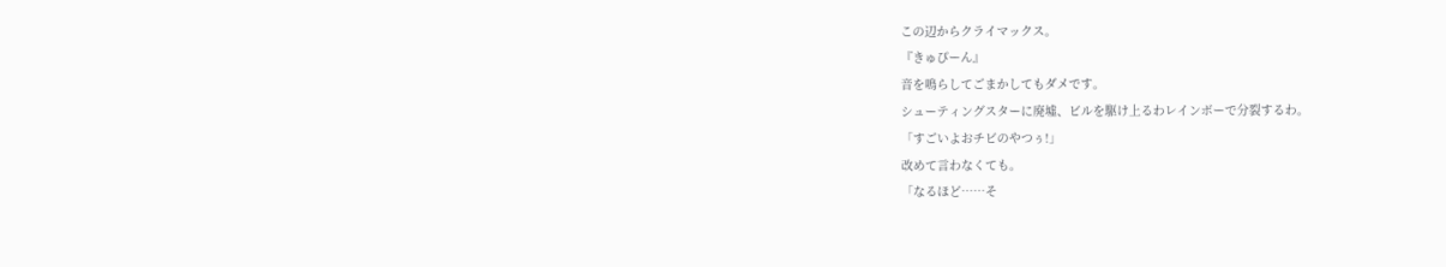この辺からクライマックス。
『きゅぴーん』
音を鳴らしてごまかしてもダメです。
シューティングスターに廃墟、ビルを駆け上るわレインボーで分裂するわ。
「すごいよおチビのやつぅ!」
改めて言わなくても。
「なるほど……そ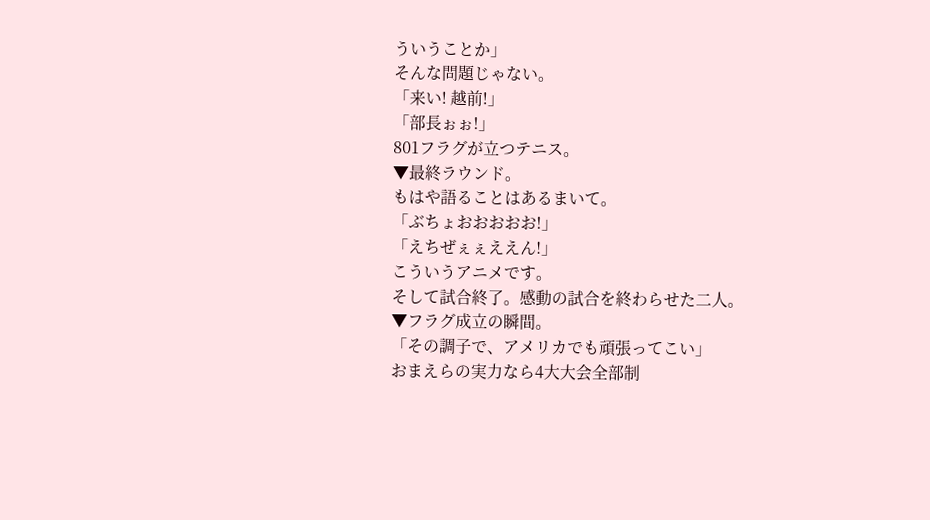ういうことか」
そんな問題じゃない。
「来い! 越前!」
「部長ぉぉ!」
801フラグが立つテニス。
▼最終ラウンド。
もはや語ることはあるまいて。
「ぶちょおおおおお!」
「えちぜぇぇええん!」
こういうアニメです。
そして試合終了。感動の試合を終わらせた二人。
▼フラグ成立の瞬間。
「その調子で、アメリカでも頑張ってこい」
おまえらの実力なら4大大会全部制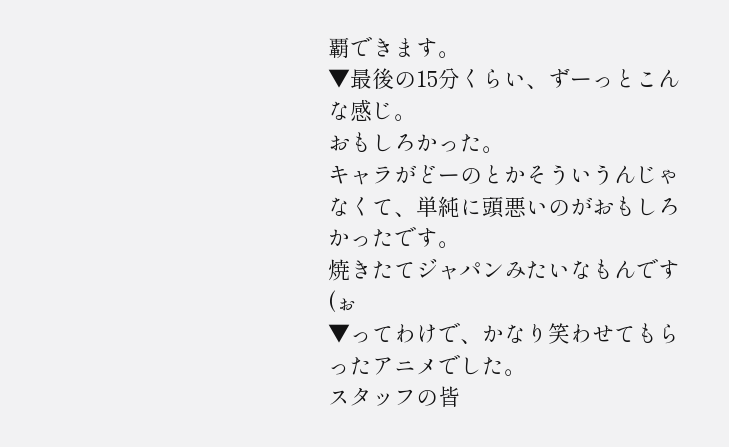覇できます。
▼最後の15分くらい、ずーっとこんな感じ。
おもしろかった。
キャラがどーのとかそういうんじゃなくて、単純に頭悪いのがおもしろかったです。
焼きたてジャパンみたいなもんです(ぉ
▼ってわけで、かなり笑わせてもらったアニメでした。
スタッフの皆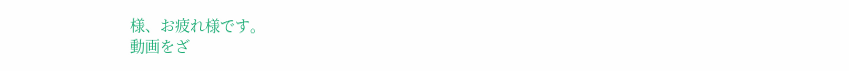様、お疲れ様です。
動画をざ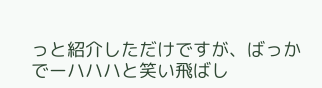っと紹介しただけですが、ばっかでーハハハと笑い飛ばし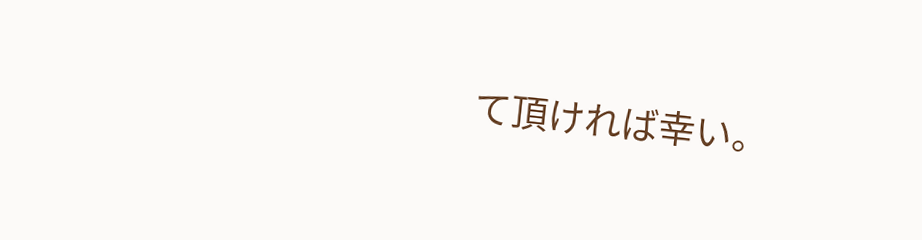て頂ければ幸い。